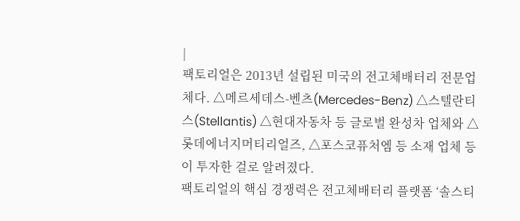|
팩토리얼은 2013년 설립된 미국의 전고체배터리 전문업체다. △메르세데스-벤츠(Mercedes-Benz) △스텔란티스(Stellantis) △현대자동차 등 글로벌 완성차 업체와 △롯데에너지머티리얼즈, △포스코퓨처엠 등 소재 업체 등이 투자한 걸로 알려졌다.
팩토리얼의 핵심 경쟁력은 전고체배터리 플랫폼 ‘솔스티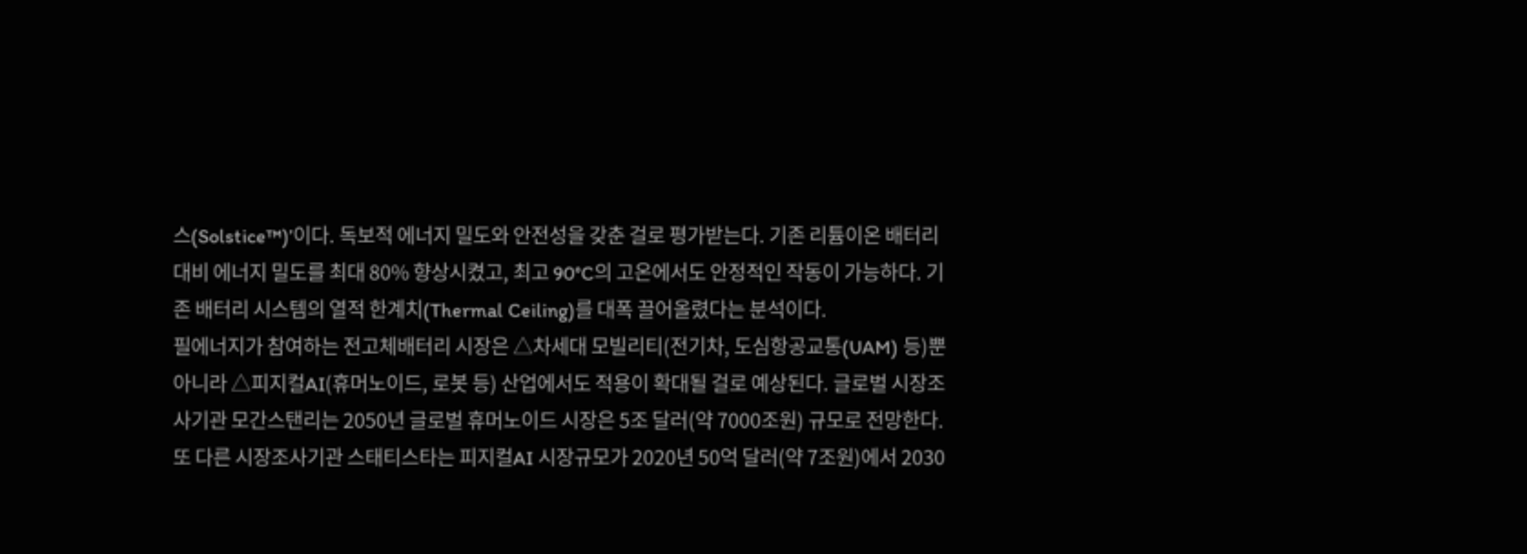스(Solstice™)’이다. 독보적 에너지 밀도와 안전성을 갖춘 걸로 평가받는다. 기존 리튬이온 배터리 대비 에너지 밀도를 최대 80% 향상시켰고, 최고 90°C의 고온에서도 안정적인 작동이 가능하다. 기존 배터리 시스템의 열적 한계치(Thermal Ceiling)를 대폭 끌어올렸다는 분석이다.
필에너지가 참여하는 전고체배터리 시장은 △차세대 모빌리티(전기차, 도심항공교통(UAM) 등)뿐 아니라 △피지컬AI(휴머노이드, 로봇 등) 산업에서도 적용이 확대될 걸로 예상된다. 글로벌 시장조사기관 모간스탠리는 2050년 글로벌 휴머노이드 시장은 5조 달러(약 7000조원) 규모로 전망한다. 또 다른 시장조사기관 스태티스타는 피지컬AI 시장규모가 2020년 50억 달러(약 7조원)에서 2030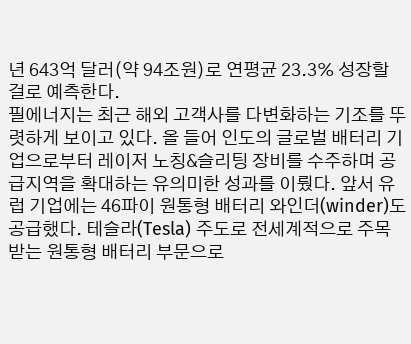년 643억 달러(약 94조원)로 연평균 23.3% 성장할 걸로 예측한다.
필에너지는 최근 해외 고객사를 다변화하는 기조를 뚜렷하게 보이고 있다. 올 들어 인도의 글로벌 배터리 기업으로부터 레이저 노칭&슬리팅 장비를 수주하며 공급지역을 확대하는 유의미한 성과를 이뤘다. 앞서 유럽 기업에는 46파이 원통형 배터리 와인더(winder)도 공급했다. 테슬라(Tesla) 주도로 전세계적으로 주목 받는 원통형 배터리 부문으로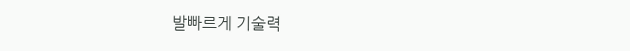발빠르게 기술력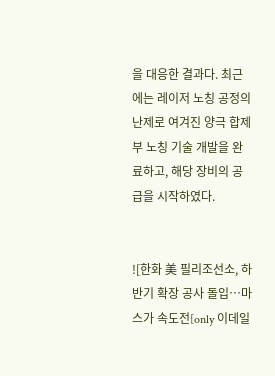을 대응한 결과다. 최근에는 레이저 노칭 공정의 난제로 여겨진 양극 합제부 노칭 기술 개발을 완료하고, 해당 장비의 공급을 시작하였다.


![한화 美 필리조선소, 하반기 확장 공사 돌입…마스가 속도전[only 이데일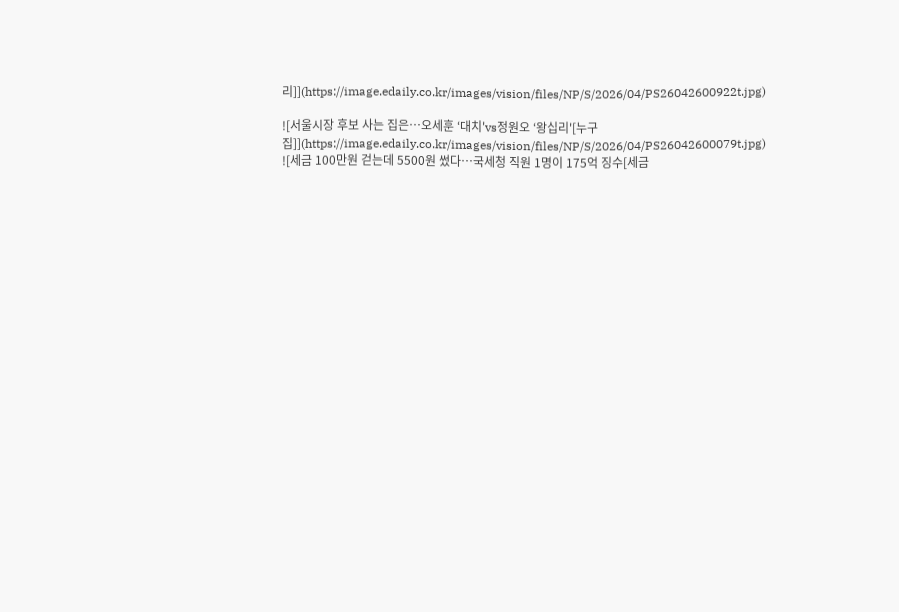리]](https://image.edaily.co.kr/images/vision/files/NP/S/2026/04/PS26042600922t.jpg)

![서울시장 후보 사는 집은…오세훈 ‘대치'vs정원오 ‘왕십리'[누구집]](https://image.edaily.co.kr/images/vision/files/NP/S/2026/04/PS26042600079t.jpg)
![세금 100만원 걷는데 5500원 썼다…국세청 직원 1명이 175억 징수[세금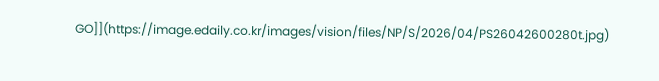GO]](https://image.edaily.co.kr/images/vision/files/NP/S/2026/04/PS26042600280t.jpg)